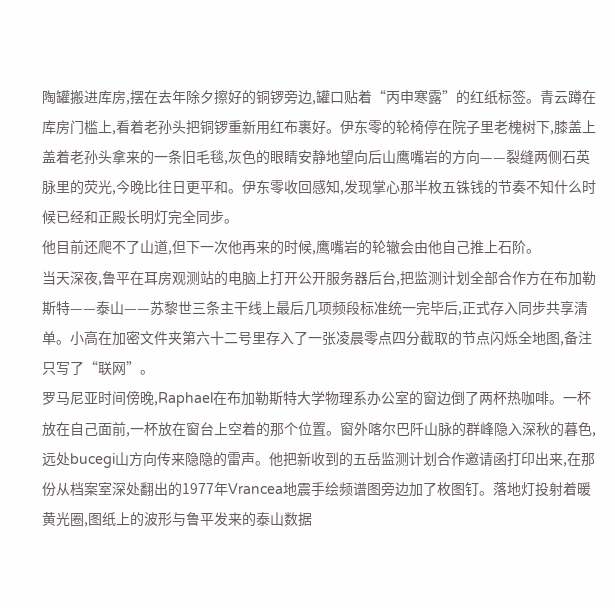陶罐搬进库房,摆在去年除夕擦好的铜锣旁边,罐口贴着“丙申寒露”的红纸标签。青云蹲在库房门槛上,看着老孙头把铜锣重新用红布裹好。伊东零的轮椅停在院子里老槐树下,膝盖上盖着老孙头拿来的一条旧毛毯,灰色的眼睛安静地望向后山鹰嘴岩的方向——裂缝两侧石英脉里的荧光,今晚比往日更平和。伊东零收回感知,发现掌心那半枚五铢钱的节奏不知什么时候已经和正殿长明灯完全同步。
他目前还爬不了山道,但下一次他再来的时候,鹰嘴岩的轮辙会由他自己推上石阶。
当天深夜,鲁平在耳房观测站的电脑上打开公开服务器后台,把监测计划全部合作方在布加勒斯特——泰山——苏黎世三条主干线上最后几项频段标准统一完毕后,正式存入同步共享清单。小高在加密文件夹第六十二号里存入了一张凌晨零点四分截取的节点闪烁全地图,备注只写了“联网”。
罗马尼亚时间傍晚,Raphael在布加勒斯特大学物理系办公室的窗边倒了两杯热咖啡。一杯放在自己面前,一杯放在窗台上空着的那个位置。窗外喀尔巴阡山脉的群峰隐入深秋的暮色,远处bucegi山方向传来隐隐的雷声。他把新收到的五岳监测计划合作邀请函打印出来,在那份从档案室深处翻出的1977年Vrancea地震手绘频谱图旁边加了枚图钉。落地灯投射着暖黄光圈,图纸上的波形与鲁平发来的泰山数据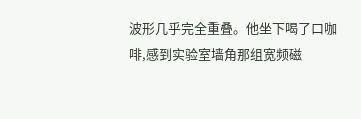波形几乎完全重叠。他坐下喝了口咖啡,感到实验室墙角那组宽频磁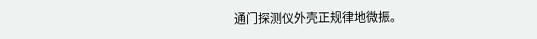通门探测仪外壳正规律地微振。